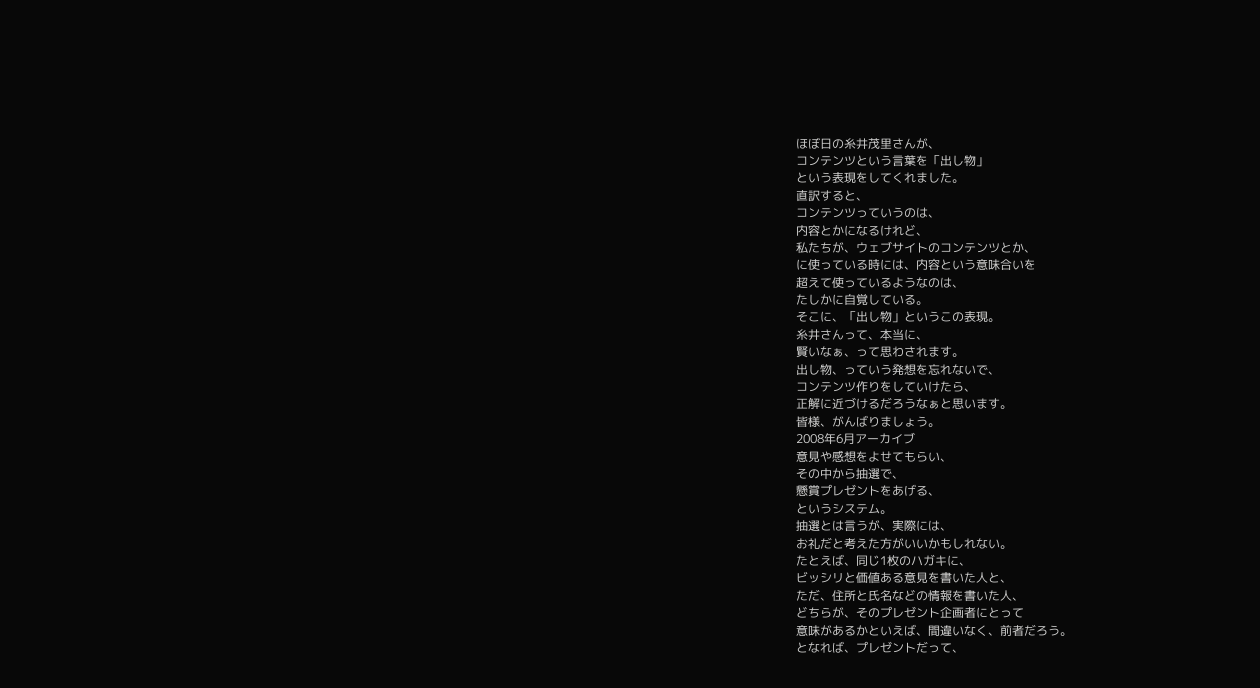ほぼ日の糸井茂里さんが、
コンテンツという言葉を「出し物」
という表現をしてくれました。
直訳すると、
コンテンツっていうのは、
内容とかになるけれど、
私たちが、ウェブサイトのコンテンツとか、
に使っている時には、内容という意味合いを
超えて使っているようなのは、
たしかに自覚している。
そこに、「出し物」というこの表現。
糸井さんって、本当に、
賢いなぁ、って思わされます。
出し物、っていう発想を忘れないで、
コンテンツ作りをしていけたら、
正解に近づけるだろうなぁと思います。
皆様、がんばりましょう。
2008年6月アーカイブ
意見や感想をよせてもらい、
その中から抽選で、
懸賞プレゼントをあげる、
というシステム。
抽選とは言うが、実際には、
お礼だと考えた方がいいかもしれない。
たとえば、同じ1枚のハガキに、
ビッシリと価値ある意見を書いた人と、
ただ、住所と氏名などの情報を書いた人、
どちらが、そのプレゼント企画者にとって
意味があるかといえば、間違いなく、前者だろう。
となれば、プレゼントだって、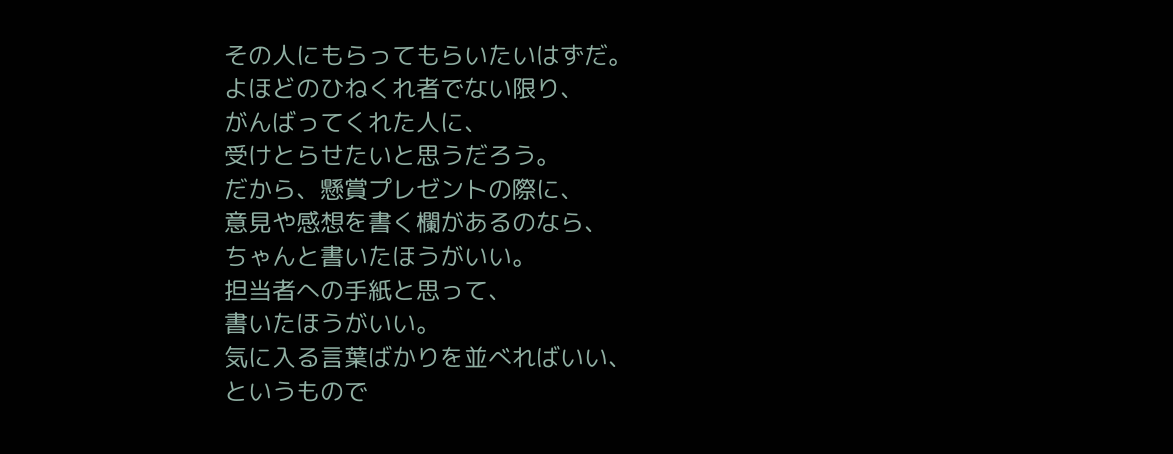その人にもらってもらいたいはずだ。
よほどのひねくれ者でない限り、
がんばってくれた人に、
受けとらせたいと思うだろう。
だから、懸賞プレゼントの際に、
意見や感想を書く欄があるのなら、
ちゃんと書いたほうがいい。
担当者への手紙と思って、
書いたほうがいい。
気に入る言葉ばかりを並べればいい、
というもので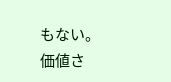もない。
価値さ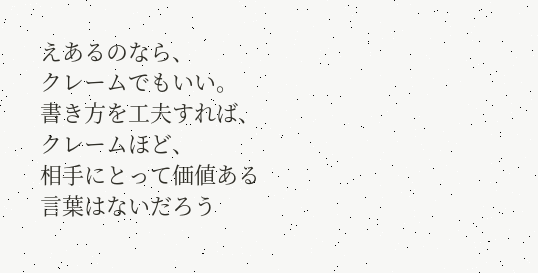えあるのなら、
クレームでもいい。
書き方を工夫すれば、クレームほど、
相手にとって価値ある言葉はないだろう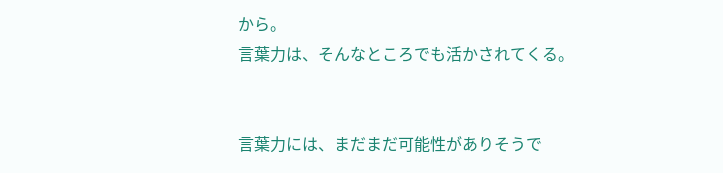から。
言葉力は、そんなところでも活かされてくる。


言葉力には、まだまだ可能性がありそうで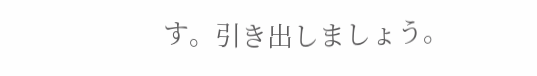す。引き出しましょう。